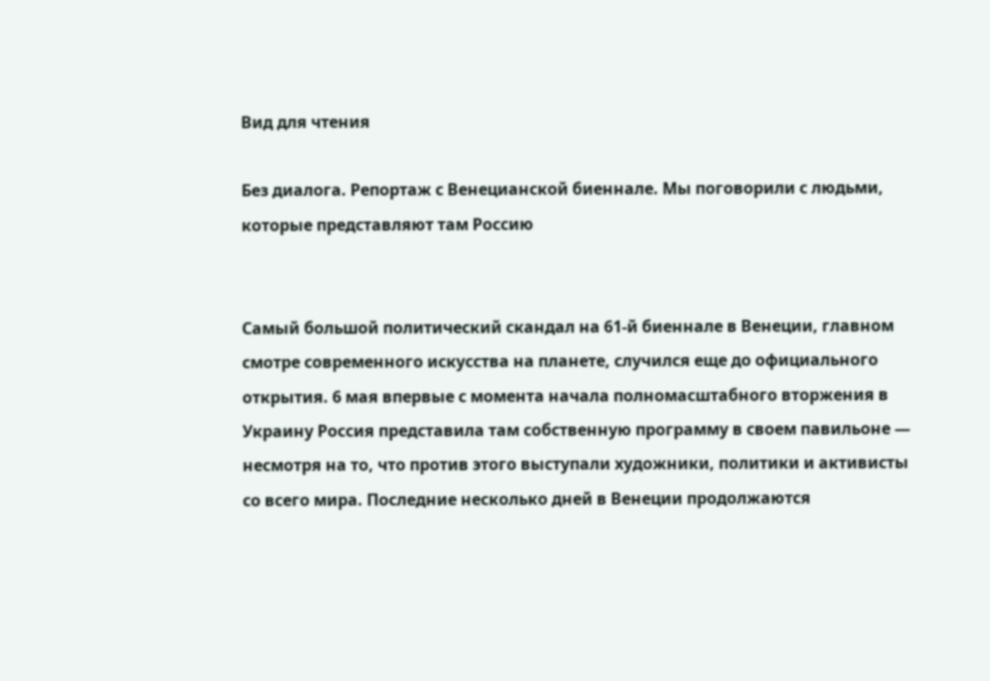Вид для чтения

Без диалога. Репортаж с Венецианской биеннале. Мы поговорили с людьми, которые представляют там Россию


Самый большой политический скандал на 61-й биеннале в Венеции, главном смотре современного искусства на планете, случился еще до официального открытия. 6 мая впервые с момента начала полномасштабного вторжения в Украину Россия представила там собственную программу в своем павильоне — несмотря на то, что против этого выступали художники, политики и активисты со всего мира. Последние несколько дней в Венеции продолжаются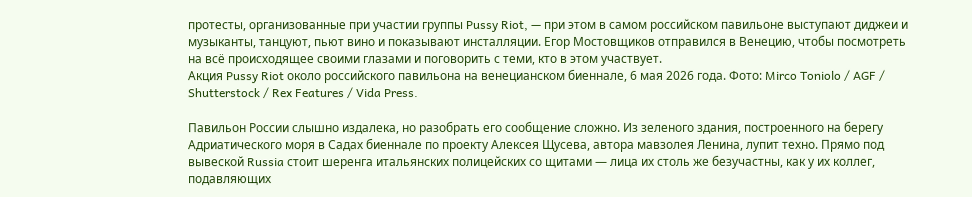протесты, организованные при участии группы Pussy Riot, — при этом в самом российском павильоне выступают диджеи и музыканты, танцуют, пьют вино и показывают инсталляции. Егор Мостовщиков отправился в Венецию, чтобы посмотреть на всё происходящее своими глазами и поговорить с теми, кто в этом участвует.
Акция Pussy Riot около российского павильона на венецианском биеннале, 6 мая 2026 года. Фото: Mirco Toniolo / AGF / Shutterstock / Rex Features / Vida Press.

Павильон России слышно издалека, но разобрать его сообщение сложно. Из зеленого здания, построенного на берегу Адриатического моря в Садах биеннале по проекту Алексея Щусева, автора мавзолея Ленина, лупит техно. Прямо под вывеской Russia стоит шеренга итальянских полицейских со щитами — лица их столь же безучастны, как у их коллег, подавляющих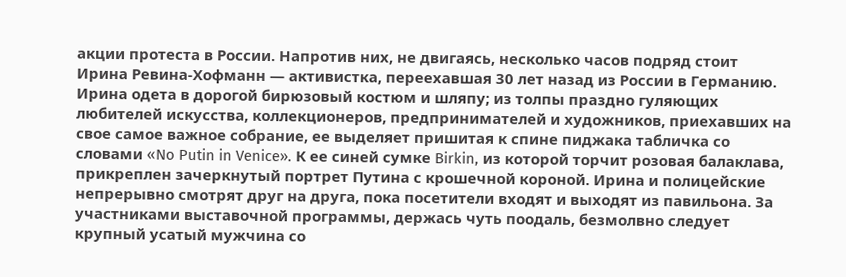акции протеста в России. Напротив них, не двигаясь, несколько часов подряд стоит Ирина Ревина-Хофманн — активистка, переехавшая 30 лет назад из России в Германию. Ирина одета в дорогой бирюзовый костюм и шляпу; из толпы праздно гуляющих любителей искусства, коллекционеров, предпринимателей и художников, приехавших на свое самое важное собрание, ее выделяет пришитая к спине пиджака табличка со словами «No Putin in Venice». К ее синей сумке Birkin, из которой торчит розовая балаклава, прикреплен зачеркнутый портрет Путина с крошечной короной. Ирина и полицейские непрерывно смотрят друг на друга, пока посетители входят и выходят из павильона. За участниками выставочной программы, держась чуть поодаль, безмолвно следует крупный усатый мужчина со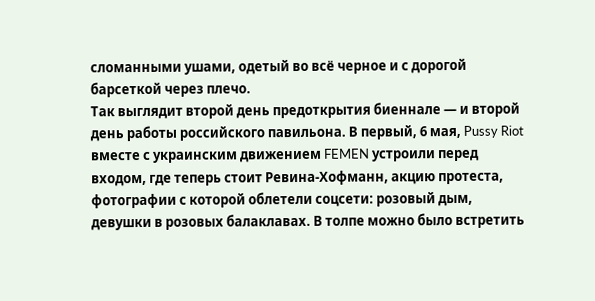сломанными ушами, одетый во всё черное и с дорогой барсеткой через плечо.
Так выглядит второй день предоткрытия биеннале — и второй день работы российского павильона. В первый, 6 мая, Pussy Riot вместе с украинским движением FEMEN устроили перед входом, где теперь стоит Ревина-Хофманн, акцию протеста, фотографии с которой облетели соцсети: розовый дым, девушки в розовых балаклавах. В толпе можно было встретить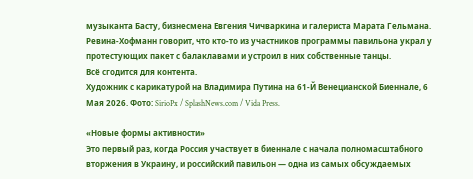музыканта Басту, бизнесмена Евгения Чичваркина и галериста Марата Гельмана. Ревина-Хофманн говорит, что кто-то из участников программы павильона украл у протестующих пакет с балаклавами и устроил в них собственные танцы.
Всё сгодится для контента.
Художник с карикатурой на Владимира Путина на 61-Й Венецианской Биеннале, 6 Мая 2026. Фото: SirioPx / SplashNews.com / Vida Press.

«Новые формы активности»
Это первый раз, когда Россия участвует в биеннале с начала полномасштабного вторжения в Украину, и российский павильон — одна из самых обсуждаемых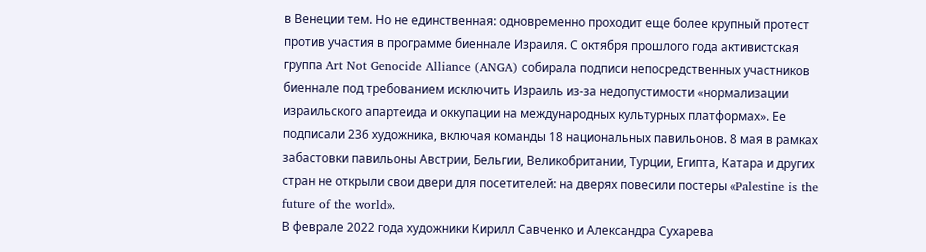в Венеции тем. Но не единственная: одновременно проходит еще более крупный протест против участия в программе биеннале Израиля. С октября прошлого года активистская группа Art Not Genocide Alliance (ANGA) собирала подписи непосредственных участников биеннале под требованием исключить Израиль из-за недопустимости «нормализации израильского апартеида и оккупации на международных культурных платформах». Ее подпиcали 236 художника, включая команды 18 национальных павильонов. 8 мая в рамках забастовки павильоны Австрии, Бельгии, Великобритании, Турции, Египта, Катара и других стран не открыли свои двери для посетителей: на дверях повесили постеры «Palestine is the future of the world».
В феврале 2022 года художники Кирилл Савченко и Александра Сухарева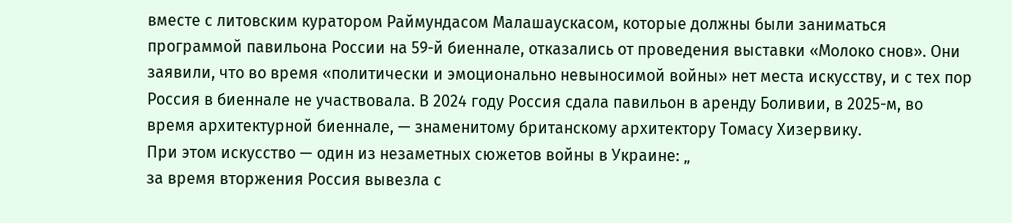вместе с литовским куратором Раймундасом Малашаускасом, которые должны были заниматься программой павильона России на 59-й биеннале, отказались от проведения выставки «Молоко снов». Они заявили, что во время «политически и эмоционально невыносимой войны» нет места искусству, и с тех пор Россия в биеннале не участвовала. В 2024 году Россия сдала павильон в аренду Боливии, в 2025-м, во время архитектурной биеннале, — знаменитому британскому архитектору Томасу Хизервику.
При этом искусство — один из незаметных сюжетов войны в Украине: „
за время вторжения Россия вывезла с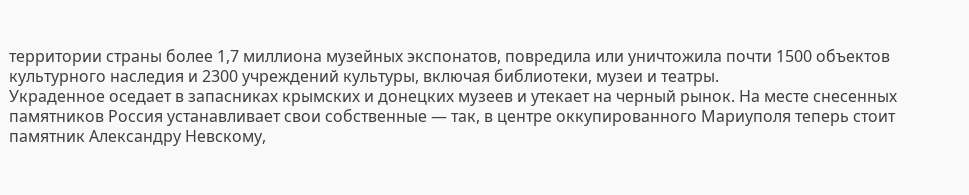территории страны более 1,7 миллиона музейных экспонатов, повредила или уничтожила почти 1500 объектов культурного наследия и 2300 учреждений культуры, включая библиотеки, музеи и театры.
Украденное оседает в запасниках крымских и донецких музеев и утекает на черный рынок. На месте снесенных памятников Россия устанавливает свои собственные — так, в центре оккупированного Мариуполя теперь стоит памятник Александру Невскому,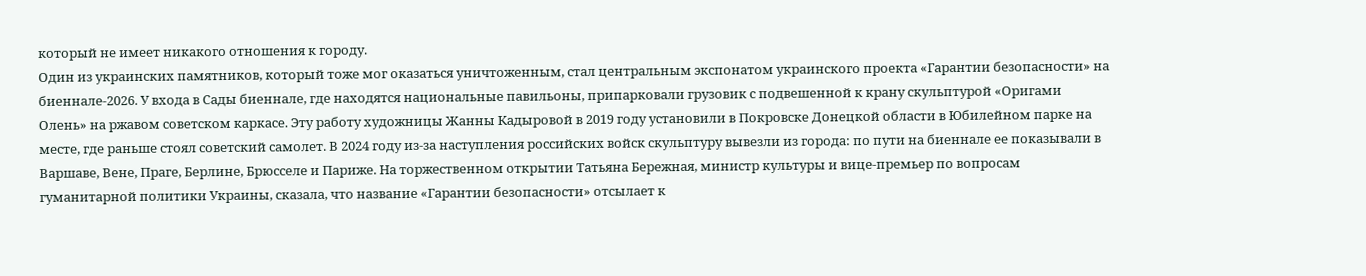который не имеет никакого отношения к городу.
Один из украинских памятников, который тоже мог оказаться уничтоженным, стал центральным экспонатом украинского проекта «Гарантии безопасности» на биеннале-2026. У входа в Сады биеннале, где находятся национальные павильоны, припарковали грузовик с подвешенной к крану скульптурой «Оригами Олень» на ржавом советском каркасе. Эту работу художницы Жанны Кадыровой в 2019 году установили в Покровске Донецкой области в Юбилейном парке на месте, где раньше стоял советский самолет. В 2024 году из-за наступления российских войск скульптуру вывезли из города: по пути на биеннале ее показывали в Варшаве, Вене, Праге, Берлине, Брюсселе и Париже. На торжественном открытии Татьяна Бережная, министр культуры и вице-премьер по вопросам гуманитарной политики Украины, сказала, что название «Гарантии безопасности» отсылает к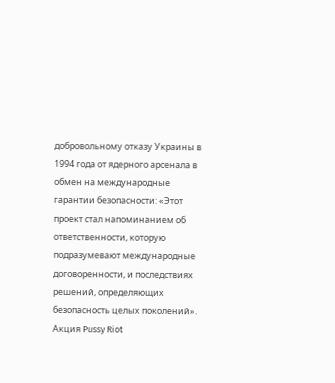добровольному отказу Украины в 1994 года от ядерного арсенала в обмен на международные гарантии безопасности: «Этот проект стал напоминанием об ответственности, которую подразумевают международные договоренности, и последствиях решений, определяющих безопасность целых поколений».
Акция Pussy Riot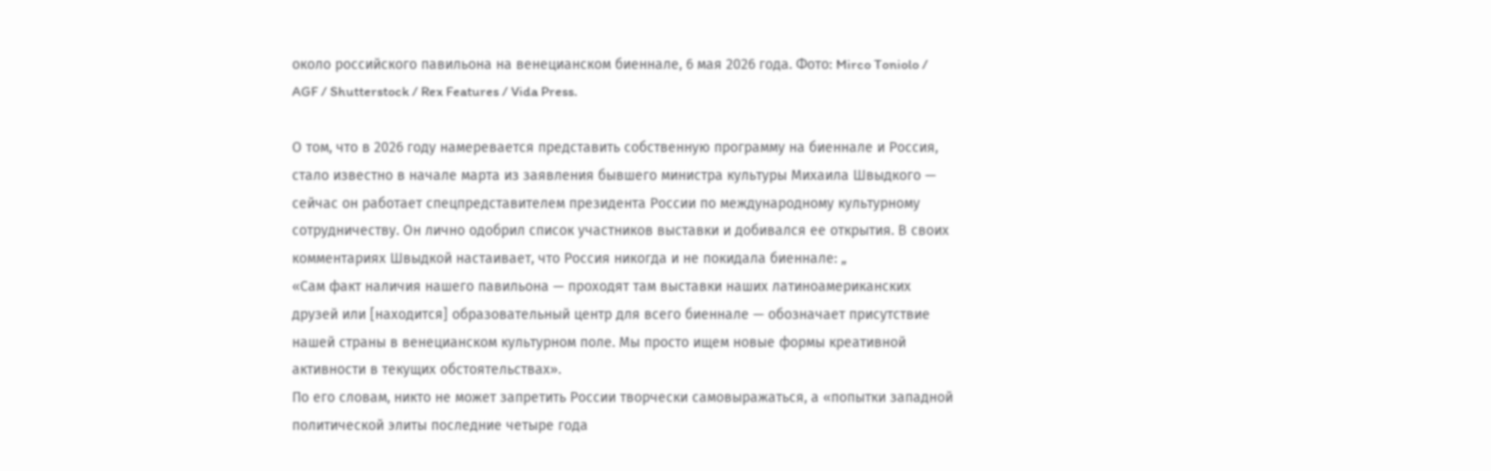около российского павильона на венецианском биеннале, 6 мая 2026 года. Фото: Mirco Toniolo / AGF / Shutterstock / Rex Features / Vida Press.

О том, что в 2026 году намеревается представить собственную программу на биеннале и Россия, стало известно в начале марта из заявления бывшего министра культуры Михаила Швыдкого — сейчас он работает спецпредставителем президента России по международному культурному сотрудничеству. Он лично одобрил список участников выставки и добивался ее открытия. В своих комментариях Швыдкой настаивает, что Россия никогда и не покидала биеннале: „
«Сам факт наличия нашего павильона — проходят там выставки наших латиноамериканских друзей или [находится] образовательный центр для всего биеннале — обозначает присутствие нашей страны в венецианском культурном поле. Мы просто ищем новые формы креативной активности в текущих обстоятельствах».
По его словам, никто не может запретить России творчески самовыражаться, а «попытки западной политической элиты последние четыре года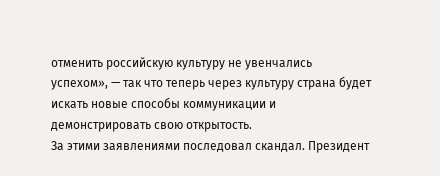отменить российскую культуру не увенчались успехом», — так что теперь через культуру страна будет искать новые способы коммуникации и демонстрировать свою открытость.
За этими заявлениями последовал скандал. Президент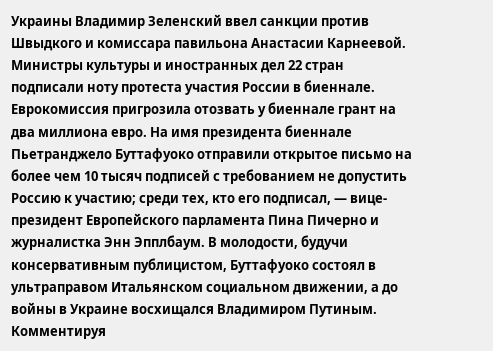Украины Владимир Зеленский ввел санкции против Швыдкого и комиссара павильона Анастасии Карнеевой. Министры культуры и иностранных дел 22 стран подписали ноту протеста участия России в биеннале. Еврокомиссия пригрозила отозвать у биеннале грант на два миллиона евро. На имя президента биеннале Пьетранджело Буттафуоко отправили открытое письмо на более чем 10 тысяч подписей с требованием не допустить Россию к участию; среди тех, кто его подписал, — вице-президент Европейского парламента Пина Пичерно и журналистка Энн Эпплбаум. В молодости, будучи консервативным публицистом, Буттафуоко состоял в ультраправом Итальянском социальном движении, а до войны в Украине восхищался Владимиром Путиным. Комментируя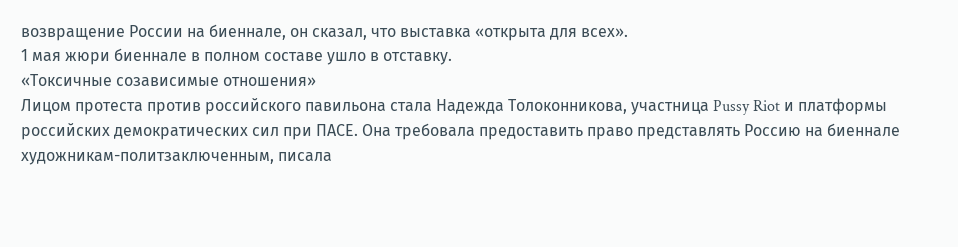возвращение России на биеннале, он сказал, что выставка «открыта для всех».
1 мая жюри биеннале в полном составе ушло в отставку.
«Токсичные созависимые отношения»
Лицом протеста против российского павильона стала Надежда Толоконникова, участница Pussy Riot и платформы российских демократических сил при ПАСЕ. Она требовала предоставить право представлять Россию на биеннале художникам-политзаключенным, писала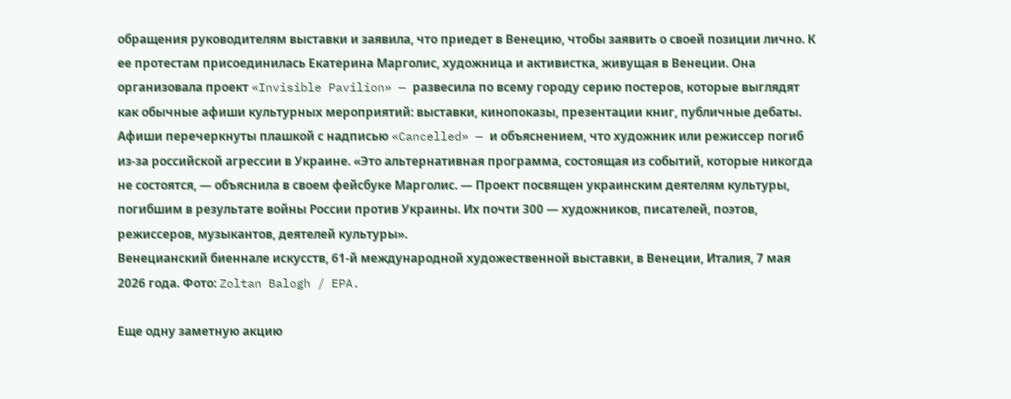обращения руководителям выставки и заявила, что приедет в Венецию, чтобы заявить о своей позиции лично. К ее протестам присоединилась Екатерина Марголис, художница и активистка, живущая в Венеции. Она организовала проект «Invisible Pavilion» — развесила по всему городу серию постеров, которые выглядят как обычные афиши культурных мероприятий: выставки, кинопоказы, презентации книг, публичные дебаты. Афиши перечеркнуты плашкой с надписью «Cancelled» — и объяснением, что художник или режиссер погиб из-за российской агрессии в Украине. «Это альтернативная программа, состоящая из событий, которые никогда не состоятся, — объяснила в своем фейсбуке Марголис. — Проект посвящен украинским деятелям культуры, погибшим в результате войны России против Украины. Их почти 300 — художников, писателей, поэтов, режиссеров, музыкантов, деятелей культуры».
Венецианский биеннале искусств, 61-й международной художественной выставки, в Венеции, Италия, 7 мая 2026 года. Фото: Zoltan Balogh / EPA.

Еще одну заметную акцию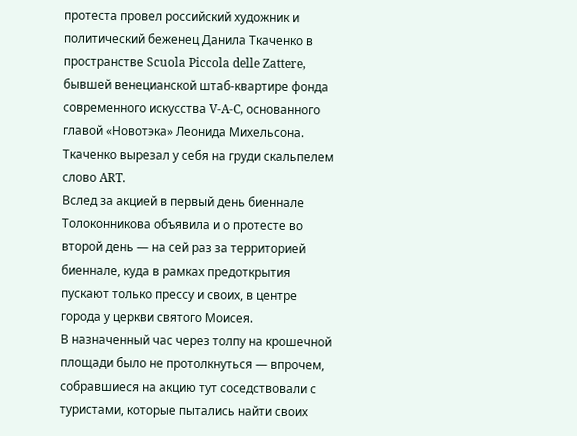протеста провел российский художник и политический беженец Данила Ткаченко в пространстве Scuola Piccola delle Zattere, бывшей венецианской штаб-квартире фонда современного искусства V-A-C, основанного главой «Новотэка» Леонида Михельсона. Ткаченко вырезал у себя на груди скальпелем слово ART.
Вслед за акцией в первый день биеннале Толоконникова объявила и о протесте во второй день — на сей раз за территорией биеннале, куда в рамках предоткрытия пускают только прессу и своих, в центре города у церкви святого Моисея.
В назначенный час через толпу на крошечной площади было не протолкнуться — впрочем, собравшиеся на акцию тут соседствовали с туристами, которые пытались найти своих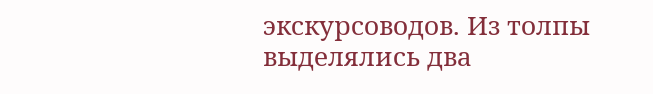экскурсоводов. Из толпы выделялись два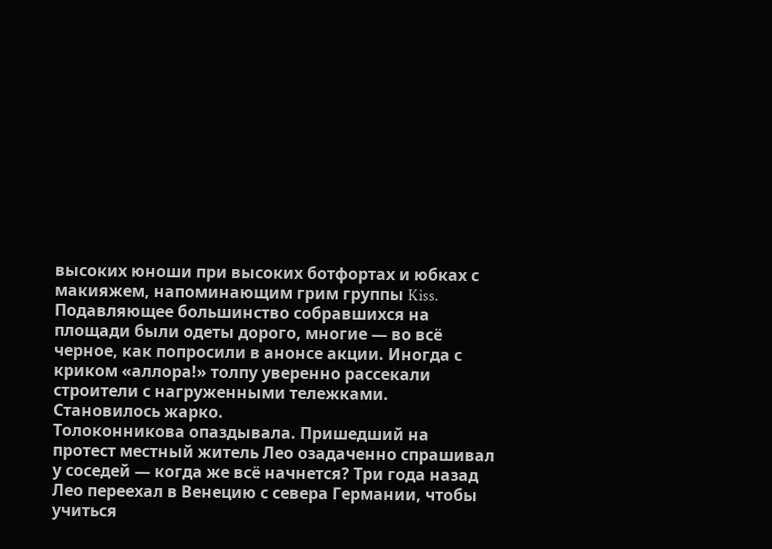высоких юноши при высоких ботфортах и юбках с макияжем, напоминающим грим группы Kiss. Подавляющее большинство собравшихся на площади были одеты дорого, многие — во всё черное, как попросили в анонсе акции. Иногда с криком «аллора!» толпу уверенно рассекали строители с нагруженными тележками. Становилось жарко.
Толоконникова опаздывала. Пришедший на протест местный житель Лео озадаченно спрашивал у соседей — когда же всё начнется? Три года назад Лео переехал в Венецию с севера Германии, чтобы учиться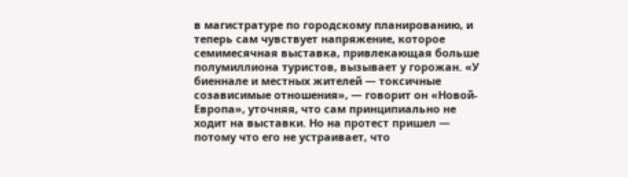в магистратуре по городскому планированию, и теперь сам чувствует напряжение, которое семимесячная выставка, привлекающая больше полумиллиона туристов, вызывает у горожан. «У биеннале и местных жителей — токсичные созависимые отношения», — говорит он «Новой-Европа», уточняя, что сам принципиально не ходит на выставки. Но на протест пришел — потому что его не устраивает, что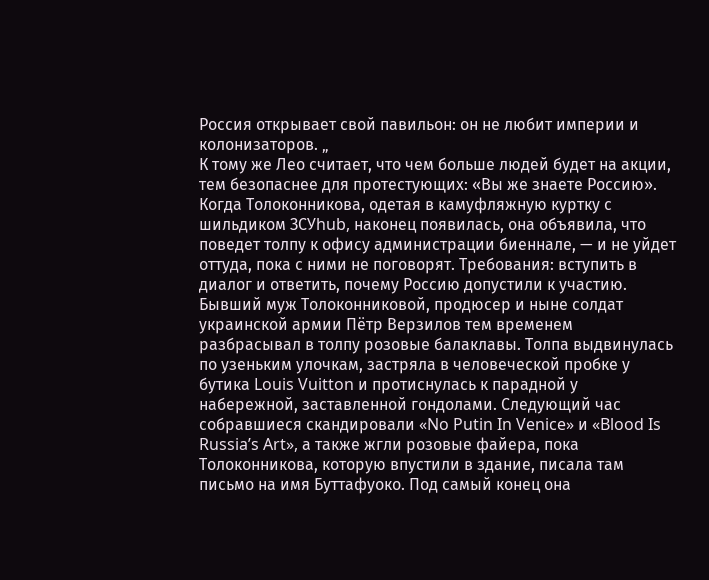Россия открывает свой павильон: он не любит империи и колонизаторов. „
К тому же Лео считает, что чем больше людей будет на акции, тем безопаснее для протестующих: «Вы же знаете Россию».
Когда Толоконникова, одетая в камуфляжную куртку с шильдиком ЗСУhub, наконец появилась, она объявила, что поведет толпу к офису администрации биеннале, — и не уйдет оттуда, пока с ними не поговорят. Требования: вступить в диалог и ответить, почему Россию допустили к участию. Бывший муж Толоконниковой, продюсер и ныне солдат украинской армии Пётр Верзилов тем временем разбрасывал в толпу розовые балаклавы. Толпа выдвинулась по узеньким улочкам, застряла в человеческой пробке у бутика Louis Vuitton и протиснулась к парадной у набережной, заставленной гондолами. Следующий час собравшиеся скандировали «No Putin In Venice» и «Blood Is Russia’s Art», а также жгли розовые файера, пока Толоконникова, которую впустили в здание, писала там письмо на имя Буттафуоко. Под самый конец она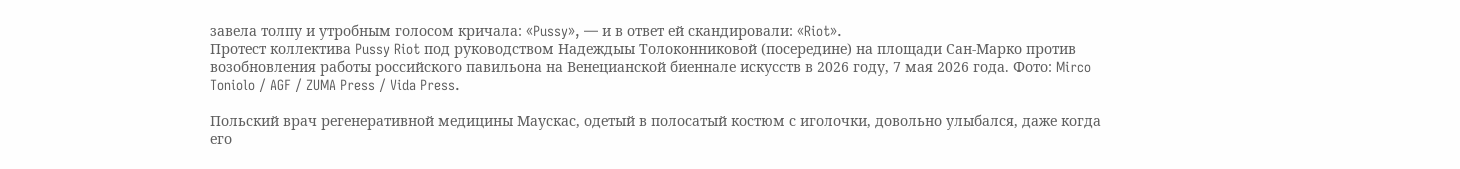завела толпу и утробным голосом кричала: «Pussy», — и в ответ ей скандировали: «Riot».
Протест коллектива Pussy Riot под руководством Надеждыы Толоконниковой (посередине) на площади Сан-Марко против возобновления работы российского павильона на Венецианской биеннале искусств в 2026 году, 7 мая 2026 года. Фото: Mirco Toniolo / AGF / ZUMA Press / Vida Press.

Польский врач регенеративной медицины Маускас, одетый в полосатый костюм с иголочки, довольно улыбался, даже когда его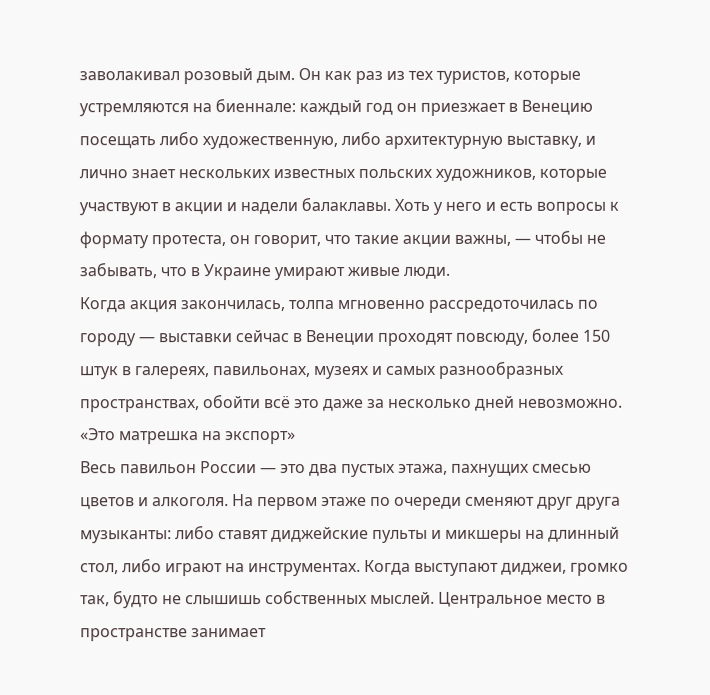заволакивал розовый дым. Он как раз из тех туристов, которые устремляются на биеннале: каждый год он приезжает в Венецию посещать либо художественную, либо архитектурную выставку, и лично знает нескольких известных польских художников, которые участвуют в акции и надели балаклавы. Хоть у него и есть вопросы к формату протеста, он говорит, что такие акции важны, — чтобы не забывать, что в Украине умирают живые люди.
Когда акция закончилась, толпа мгновенно рассредоточилась по городу — выставки сейчас в Венеции проходят повсюду, более 150 штук в галереях, павильонах, музеях и самых разнообразных пространствах, обойти всё это даже за несколько дней невозможно.
«Это матрешка на экспорт»
Весь павильон России — это два пустых этажа, пахнущих смесью цветов и алкоголя. На первом этаже по очереди сменяют друг друга музыканты: либо ставят диджейские пульты и микшеры на длинный стол, либо играют на инструментах. Когда выступают диджеи, громко так, будто не слышишь собственных мыслей. Центральное место в пространстве занимает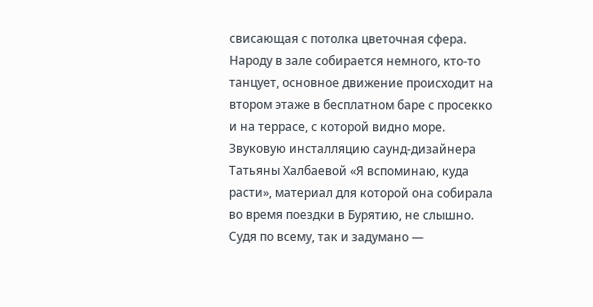свисающая с потолка цветочная сфера. Народу в зале собирается немного, кто-то танцует, основное движение происходит на втором этаже в бесплатном баре с просекко и на террасе, с которой видно море.
Звуковую инсталляцию саунд-дизайнера Татьяны Халбаевой «Я вспоминаю, куда расти», материал для которой она собирала во время поездки в Бурятию, не слышно. Судя по всему, так и задумано —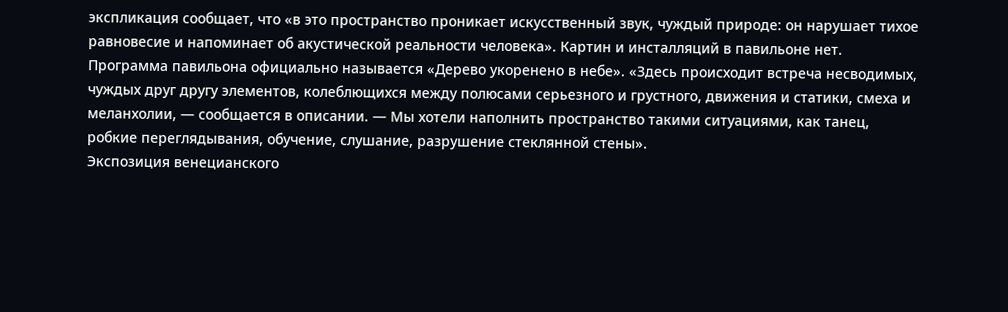экспликация сообщает, что «в это пространство проникает искусственный звук, чуждый природе: он нарушает тихое равновесие и напоминает об акустической реальности человека». Картин и инсталляций в павильоне нет.
Программа павильона официально называется «Дерево укоренено в небе». «Здесь происходит встреча несводимых, чуждых друг другу элементов, колеблющихся между полюсами серьезного и грустного, движения и статики, смеха и меланхолии, — сообщается в описании. — Мы хотели наполнить пространство такими ситуациями, как танец, робкие переглядывания, обучение, слушание, разрушение стеклянной стены».
Экспозиция венецианского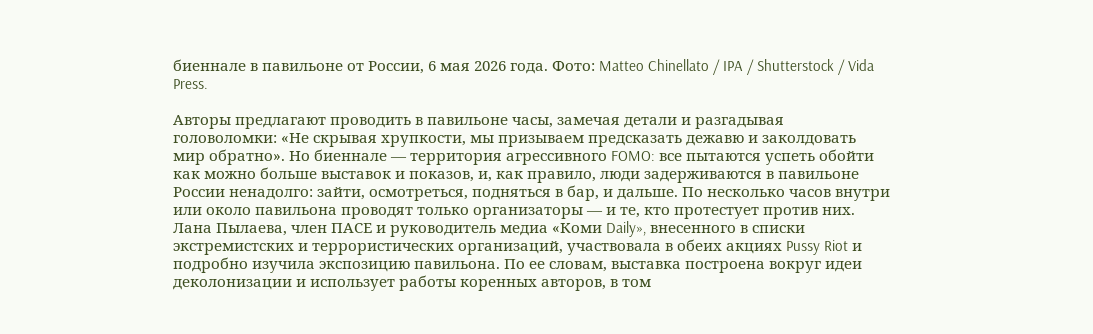биеннале в павильоне от России, 6 мая 2026 года. Фото: Matteo Chinellato / IPA / Shutterstock / Vida Press.

Авторы предлагают проводить в павильоне часы, замечая детали и разгадывая головоломки: «Не скрывая хрупкости, мы призываем предсказать дежавю и заколдовать мир обратно». Но биеннале — территория агрессивного FOMO: все пытаются успеть обойти как можно больше выставок и показов, и, как правило, люди задерживаются в павильоне России ненадолго: зайти, осмотреться, подняться в бар, и дальше. По несколько часов внутри или около павильона проводят только организаторы — и те, кто протестует против них.
Лана Пылаева, член ПАСЕ и руководитель медиа «Коми Daily», внесенного в списки экстремистских и террористических организаций, участвовала в обеих акциях Pussy Riot и подробно изучила экспозицию павильона. По ее словам, выставка построена вокруг идеи деколонизации и использует работы коренных авторов, в том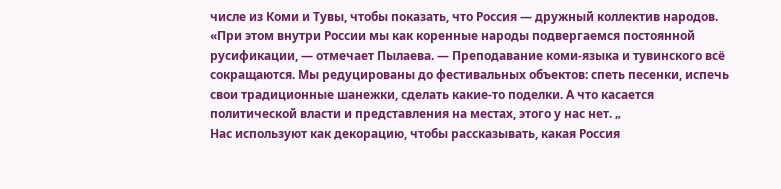числе из Коми и Тувы, чтобы показать, что Россия — дружный коллектив народов. «При этом внутри России мы как коренные народы подвергаемся постоянной русификации, — отмечает Пылаева. — Преподавание коми-языка и тувинского всё сокращаются. Мы редуцированы до фестивальных объектов: спеть песенки, испечь свои традиционные шанежки, сделать какие-то поделки. А что касается политической власти и представления на местах, этого у нас нет. „
Нас используют как декорацию, чтобы рассказывать, какая Россия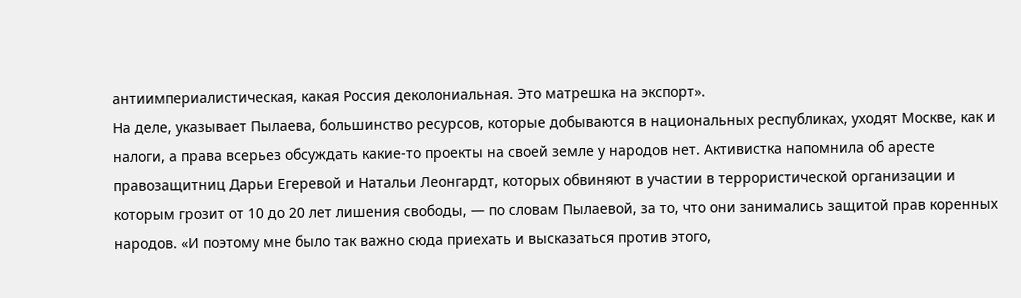антиимпериалистическая, какая Россия деколониальная. Это матрешка на экспорт».
На деле, указывает Пылаева, большинство ресурсов, которые добываются в национальных республиках, уходят Москве, как и налоги, а права всерьез обсуждать какие-то проекты на своей земле у народов нет. Активистка напомнила об аресте правозащитниц Дарьи Егеревой и Натальи Леонгардт, которых обвиняют в участии в террористической организации и которым грозит от 10 до 20 лет лишения свободы, — по словам Пылаевой, за то, что они занимались защитой прав коренных народов. «И поэтому мне было так важно сюда приехать и высказаться против этого,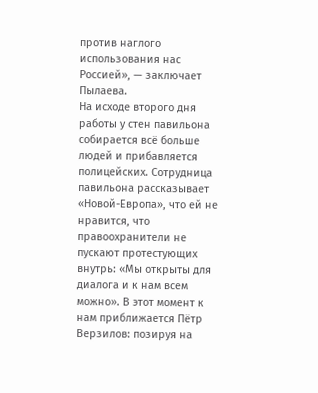против наглого использования нас Россией», — заключает Пылаева.
На исходе второго дня работы у стен павильона собирается всё больше людей и прибавляется полицейских. Сотрудница павильона рассказывает «Новой-Европа», что ей не нравится, что правоохранители не пускают протестующих внутрь: «Мы открыты для диалога и к нам всем можно». В этот момент к нам приближается Пётр Верзилов: позируя на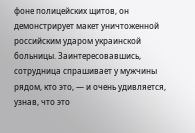фоне полицейских щитов, он демонстрирует макет уничтоженной российским ударом украинской больницы. Заинтересовавшись, сотрудница спрашивает у мужчины рядом, кто это, — и очень удивляется, узнав, что это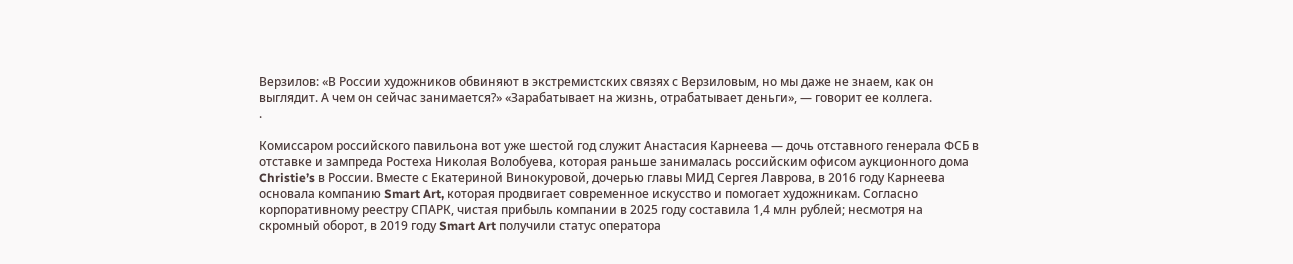Верзилов: «В России художников обвиняют в экстремистских связях с Верзиловым, но мы даже не знаем, как он выглядит. А чем он сейчас занимается?» «Зарабатывает на жизнь, отрабатывает деньги», — говорит ее коллега.
.

Комиссаром российского павильона вот уже шестой год служит Анастасия Карнеева — дочь отставного генерала ФСБ в отставке и зампреда Ростеха Николая Волобуева, которая раньше занималась российским офисом аукционного дома Christie’s в России. Вместе с Екатериной Винокуровой, дочерью главы МИД Сергея Лаврова, в 2016 году Карнеева основала компанию Smart Art, которая продвигает современное искусство и помогает художникам. Согласно корпоративному реестру СПАРК, чистая прибыль компании в 2025 году составила 1,4 млн рублей; несмотря на скромный оборот, в 2019 году Smart Art получили статус оператора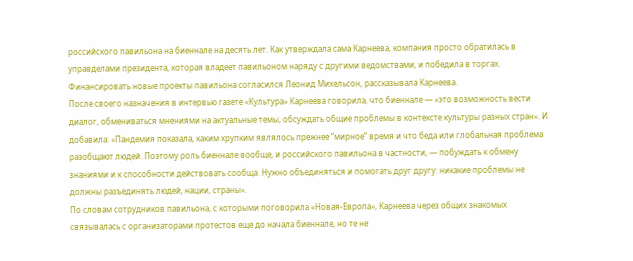российского павильона на биеннале на десять лет. Как утверждала сама Карнеева, компания просто обратилась в управделами президента, которая владеет павильоном наряду с другими ведомствами, и победила в торгах. Финансировать новые проекты павильона согласился Леонид Михельсон, рассказывала Карнеева.
После своего назначения в интервью газете «Культура» Карнеева говорила, что биеннале — «это возможность вести диалог, обмениваться мнениями на актуальные темы, обсуждать общие проблемы в контексте культуры разных стран». И добавила: «Пандемия показала, каким хрупким являлось прежнее “мирное” время и что беда или глобальная проблема разобщают людей. Поэтому роль биеннале вообще, и российского павильона в частности, — побуждать к обмену знаниями и к способности действовать сообща. Нужно объединяться и помогать друг другу: никакие проблемы не должны разъединять людей, нации, страны».
По словам сотрудников павильона, с которыми поговорила «Новая-Европа», Карнеева через общих знакомых связывалась с организаторами протестов еще до начала биеннале, но те не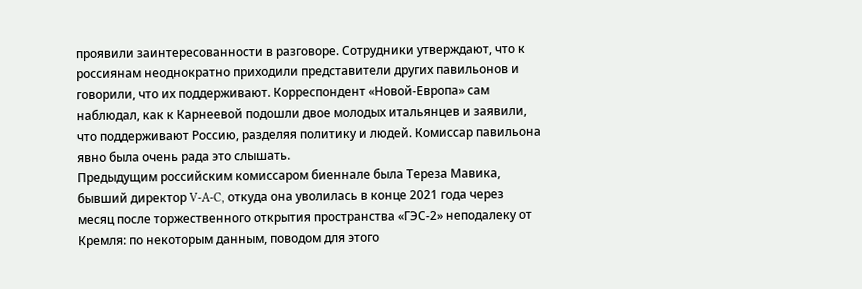проявили заинтересованности в разговоре. Сотрудники утверждают, что к россиянам неоднократно приходили представители других павильонов и говорили, что их поддерживают. Корреспондент «Новой-Европа» сам наблюдал, как к Карнеевой подошли двое молодых итальянцев и заявили, что поддерживают Россию, разделяя политику и людей. Комиссар павильона явно была очень рада это слышать.
Предыдущим российским комиссаром биеннале была Тереза Мавика, бывший директор V-A-C, откуда она уволилась в конце 2021 года через месяц после торжественного открытия пространства «ГЭС-2» неподалеку от Кремля: по некоторым данным, поводом для этого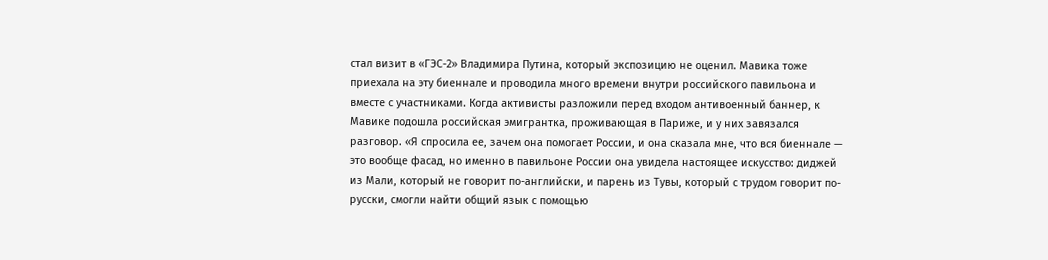стал визит в «ГЭС-2» Владимира Путина, который экспозицию не оценил. Мавика тоже приехала на эту биеннале и проводила много времени внутри российского павильона и вместе с участниками. Когда активисты разложили перед входом антивоенный баннер, к Мавике подошла российская эмигрантка, проживающая в Париже, и у них завязался разговор. «Я спросила ее, зачем она помогает России, и она сказала мне, что вся биеннале — это вообще фасад, но именно в павильоне России она увидела настоящее искусство: диджей из Мали, который не говорит по-английски, и парень из Тувы, который с трудом говорит по-русски, смогли найти общий язык с помощью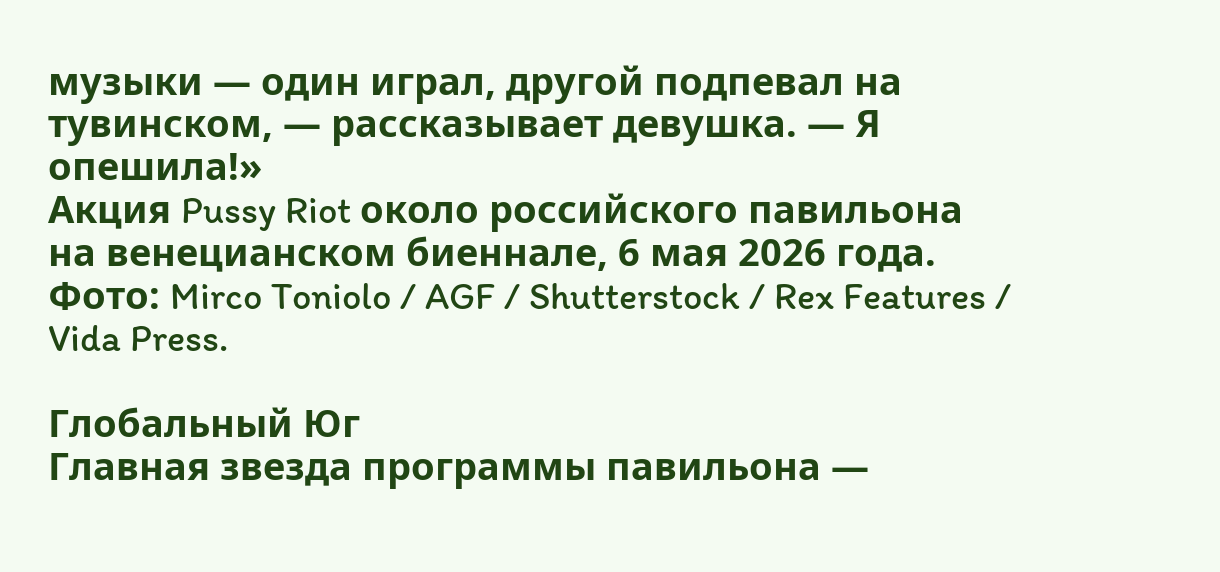музыки — один играл, другой подпевал на тувинском, — рассказывает девушка. — Я опешила!»
Акция Pussy Riot около российского павильона на венецианском биеннале, 6 мая 2026 года. Фото: Mirco Toniolo / AGF / Shutterstock / Rex Features / Vida Press.

Глобальный Юг
Главная звезда программы павильона —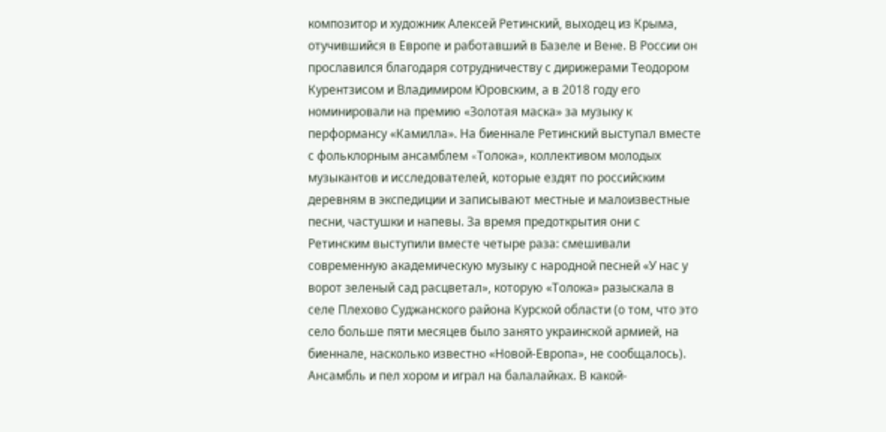композитор и художник Алексей Ретинский, выходец из Крыма, отучившийся в Европе и работавший в Базеле и Вене. В России он прославился благодаря сотрудничеству с дирижерами Теодором Курентзисом и Владимиром Юровским, а в 2018 году его номинировали на премию «Золотая маска» за музыку к перформансу «Камилла». На биеннале Ретинский выступал вместе с фольклорным ансамблем «Tолока», коллективом молодых музыкантов и исследователей, которые ездят по российским деревням в экспедиции и записывают местные и малоизвестные песни, частушки и напевы. За время предоткрытия они с Ретинским выступили вместе четыре раза: смешивали современную академическую музыку с народной песней «У нас у ворот зеленый сад расцветал», которую «Толока» разыскала в селе Плехово Суджанского района Курской области (о том, что это село больше пяти месяцев было занято украинской армией, на биеннале, насколько известно «Новой-Европа», не сообщалось). Ансамбль и пел хором и играл на балалайках. В какой-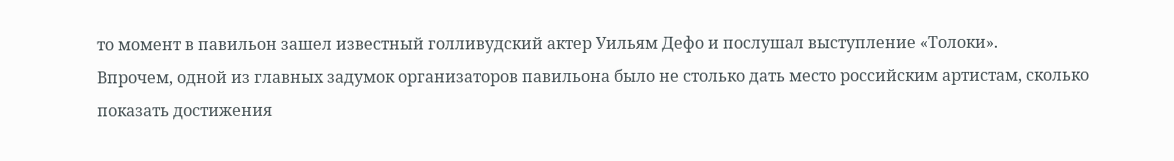то момент в павильон зашел известный голливудский актер Уильям Дефо и послушал выступление «Толоки».
Впрочем, одной из главных задумок организаторов павильона было не столько дать место российским артистам, сколько показать достижения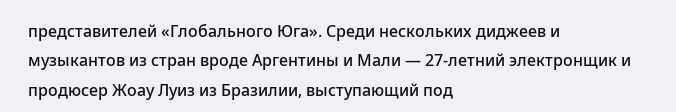представителей «Глобального Юга». Среди нескольких диджеев и музыкантов из стран вроде Аргентины и Мали — 27-летний электронщик и продюсер Жоау Луиз из Бразилии, выступающий под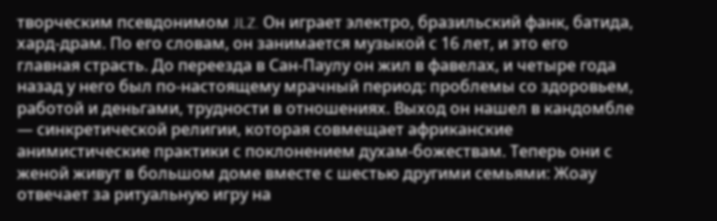творческим псевдонимом JLZ. Он играет электро, бразильский фанк, батида, хард-драм. По его словам, он занимается музыкой с 16 лет, и это его главная страсть. До переезда в Сан-Паулу он жил в фавелах, и четыре года назад у него был по-настоящему мрачный период: проблемы со здоровьем, работой и деньгами, трудности в отношениях. Выход он нашел в кандомбле — синкретической религии, которая совмещает африканские анимистические практики с поклонением духам-божествам. Теперь они с женой живут в большом доме вместе с шестью другими семьями: Жоау отвечает за ритуальную игру на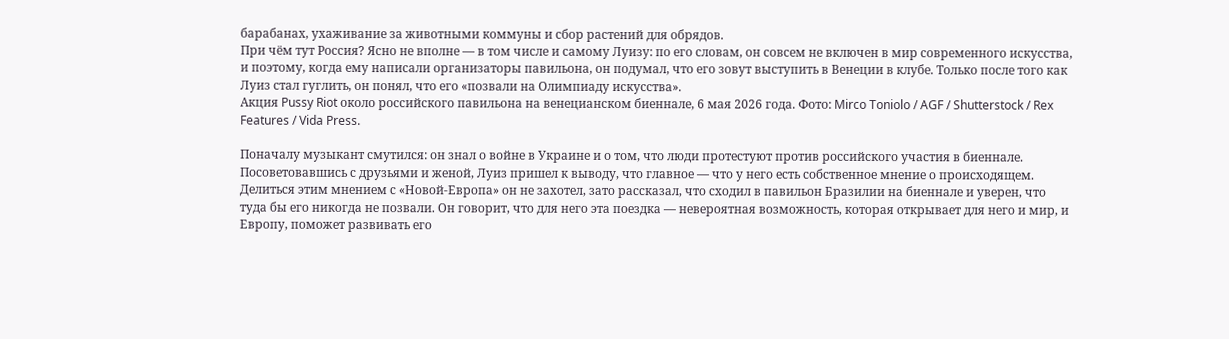барабанах, ухаживание за животными коммуны и сбор растений для обрядов.
При чём тут Россия? Ясно не вполне — в том числе и самому Луизу: по его словам, он совсем не включен в мир современного искусства, и поэтому, когда ему написали организаторы павильона, он подумал, что его зовут выступить в Венеции в клубе. Только после того как Луиз стал гуглить, он понял, что его «позвали на Олимпиаду искусства».
Акция Pussy Riot около российского павильона на венецианском биеннале, 6 мая 2026 года. Фото: Mirco Toniolo / AGF / Shutterstock / Rex Features / Vida Press.

Поначалу музыкант смутился: он знал о войне в Украине и о том, что люди протестуют против российского участия в биеннале. Посоветовавшись с друзьями и женой, Луиз пришел к выводу, что главное — что у него есть собственное мнение о происходящем. Делиться этим мнением с «Новой-Европа» он не захотел, зато рассказал, что сходил в павильон Бразилии на биеннале и уверен, что туда бы его никогда не позвали. Он говорит, что для него эта поездка — невероятная возможность, которая открывает для него и мир, и Европу, поможет развивать его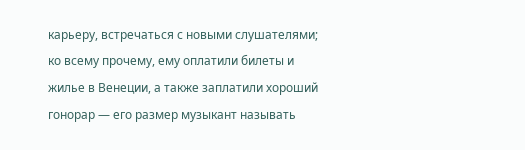карьеру, встречаться с новыми слушателями; ко всему прочему, ему оплатили билеты и жилье в Венеции, а также заплатили хороший гонорар — его размер музыкант называть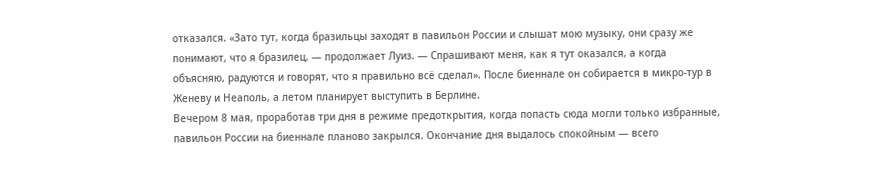отказался. «Зато тут, когда бразильцы заходят в павильон России и слышат мою музыку, они сразу же понимают, что я бразилец, — продолжает Луиз. — Спрашивают меня, как я тут оказался, а когда объясняю, радуются и говорят, что я правильно всё сделал». После биеннале он собирается в микро-тур в Женеву и Неаполь, а летом планирует выступить в Берлине.
Вечером 8 мая, проработав три дня в режиме предоткрытия, когда попасть сюда могли только избранные, павильон России на биеннале планово закрылся. Окончание дня выдалось спокойным — всего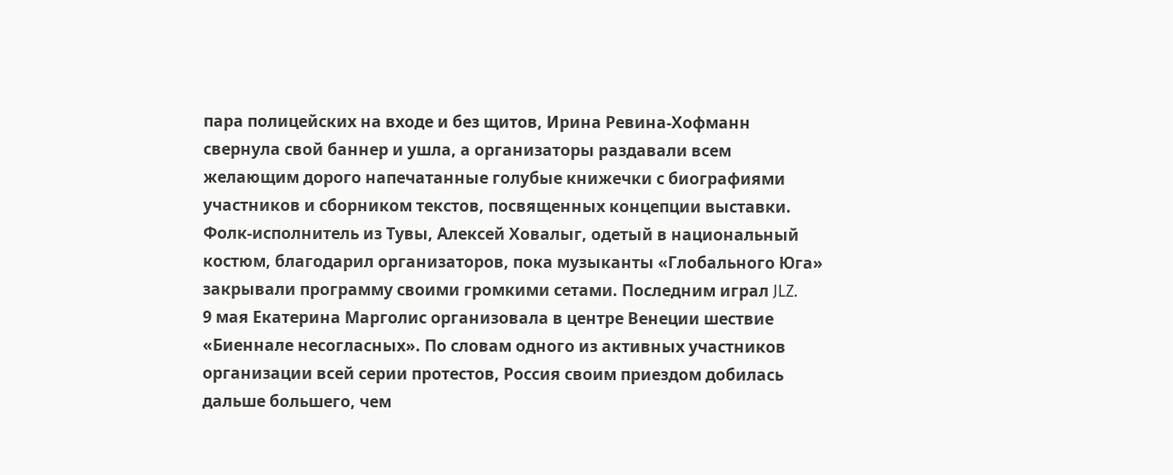пара полицейских на входе и без щитов, Ирина Ревина-Хофманн свернула свой баннер и ушла, а организаторы раздавали всем желающим дорого напечатанные голубые книжечки с биографиями участников и сборником текстов, посвященных концепции выставки. Фолк-исполнитель из Тувы, Алексей Ховалыг, одетый в национальный костюм, благодарил организаторов, пока музыканты «Глобального Юга» закрывали программу своими громкими сетами. Последним играл JLZ.
9 мая Екатерина Марголис организовала в центре Венеции шествие «Биеннале несогласных». По словам одного из активных участников организации всей серии протестов, Россия своим приездом добилась дальше большего, чем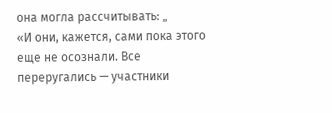она могла рассчитывать: „
«И они, кажется, сами пока этого еще не осознали. Все переругались — участники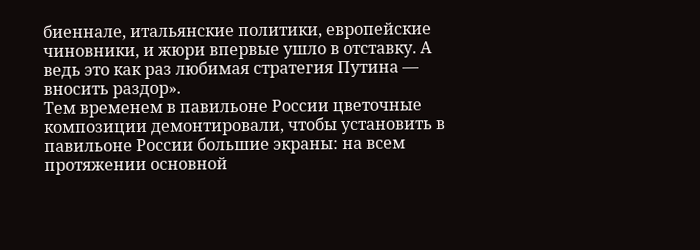биеннале, итальянские политики, европейские чиновники, и жюри впервые ушло в отставку. А ведь это как раз любимая стратегия Путина — вносить раздор».
Тем временем в павильоне России цветочные композиции демонтировали, чтобы установить в павильоне России большие экраны: на всем протяжении основной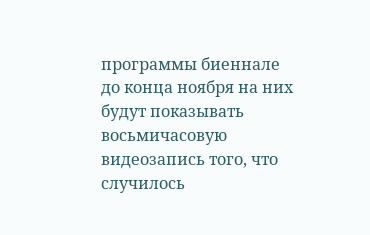программы биеннале до конца ноября на них будут показывать восьмичасовую видеозапись того, что случилось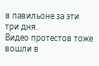в павильоне за эти три дня.
Видео протестов тоже вошли в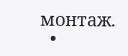монтаж.
  •